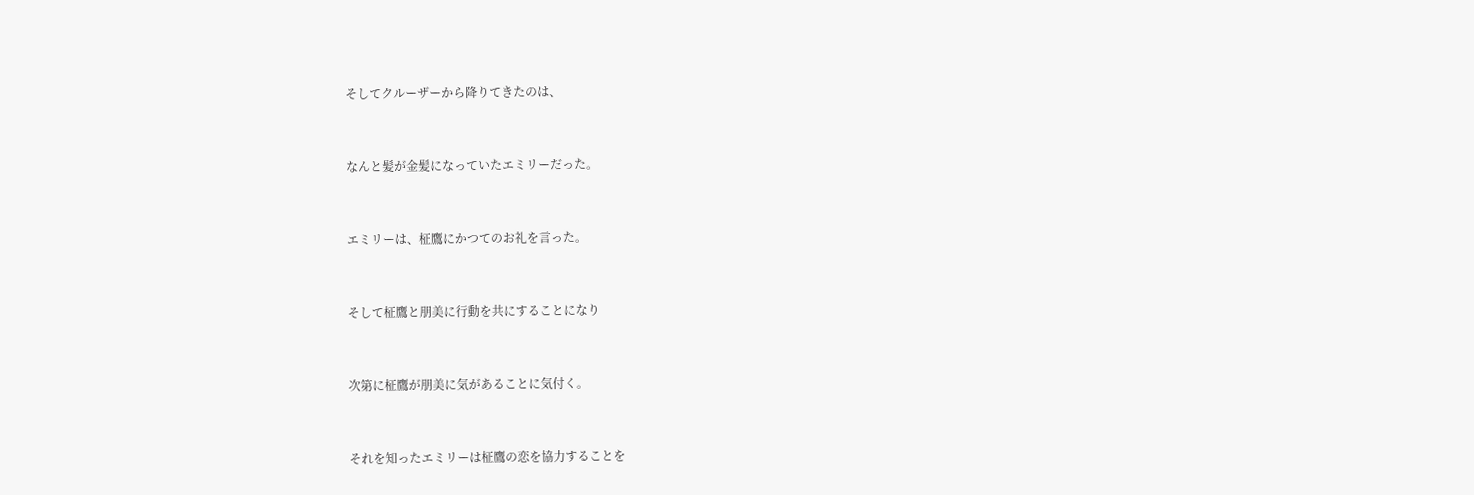そしてクルーザーから降りてきたのは、


なんと髪が金髪になっていたエミリーだった。


エミリーは、柾鷹にかつてのお礼を言った。


そして柾鷹と朋美に行動を共にすることになり


次第に柾鷹が朋美に気があることに気付く。


それを知ったエミリーは柾鷹の恋を協力することを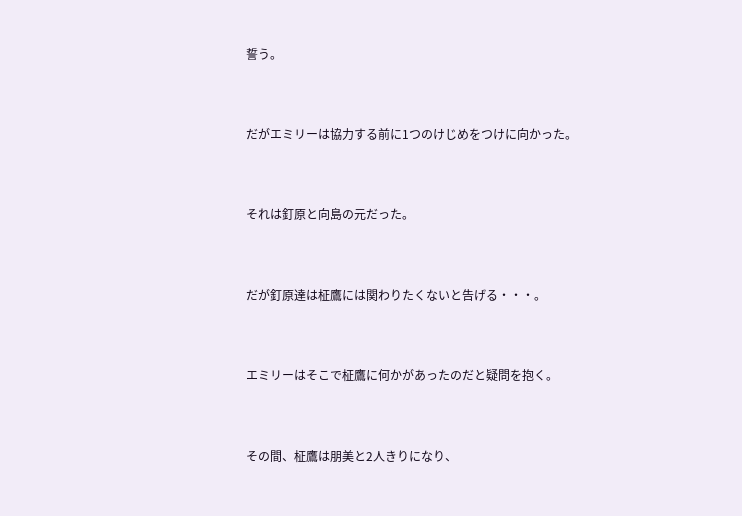誓う。


だがエミリーは協力する前に1つのけじめをつけに向かった。


それは釘原と向島の元だった。


だが釘原達は柾鷹には関わりたくないと告げる・・・。


エミリーはそこで柾鷹に何かがあったのだと疑問を抱く。


その間、柾鷹は朋美と2人きりになり、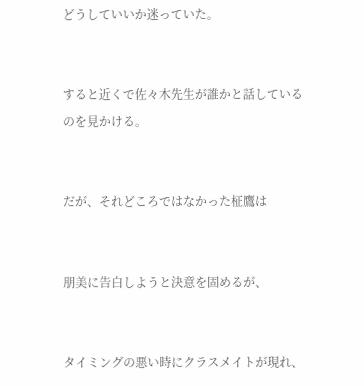どうしていいか迷っていた。


すると近くで佐々木先生が誰かと話しているのを見かける。


だが、それどころではなかった柾鷹は


朋美に告白しようと決意を固めるが、


タイミングの悪い時にクラスメイトが現れ、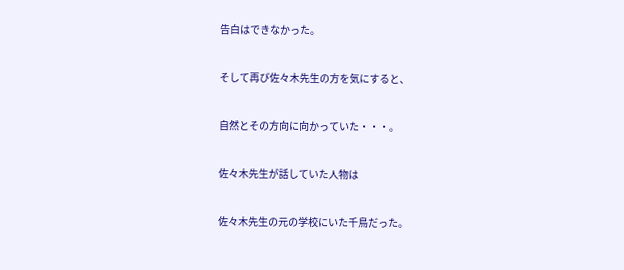告白はできなかった。


そして再び佐々木先生の方を気にすると、


自然とその方向に向かっていた・・・。


佐々木先生が話していた人物は


佐々木先生の元の学校にいた千鳥だった。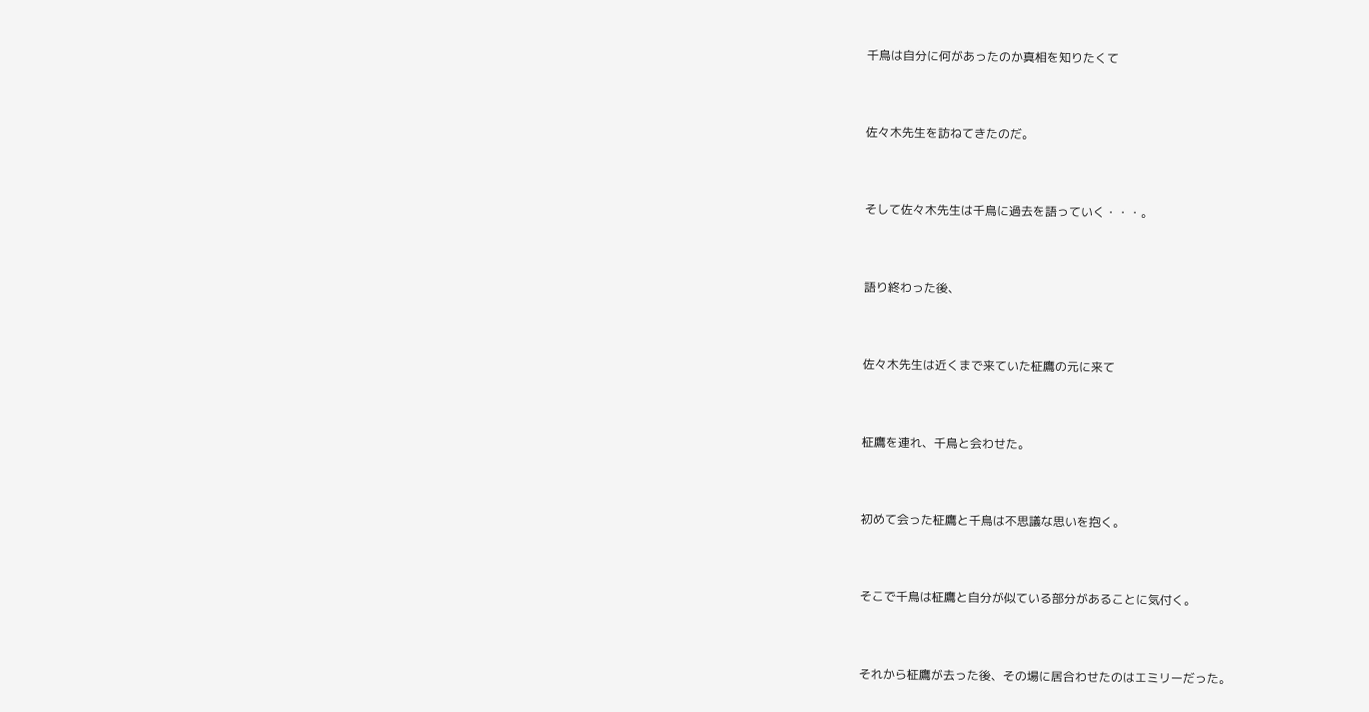千鳥は自分に何があったのか真相を知りたくて


佐々木先生を訪ねてきたのだ。


そして佐々木先生は千鳥に過去を語っていく・・・。


語り終わった後、


佐々木先生は近くまで来ていた柾鷹の元に来て


柾鷹を連れ、千鳥と会わせた。


初めて会った柾鷹と千鳥は不思議な思いを抱く。


そこで千鳥は柾鷹と自分が似ている部分があることに気付く。


それから柾鷹が去った後、その場に居合わせたのはエミリーだった。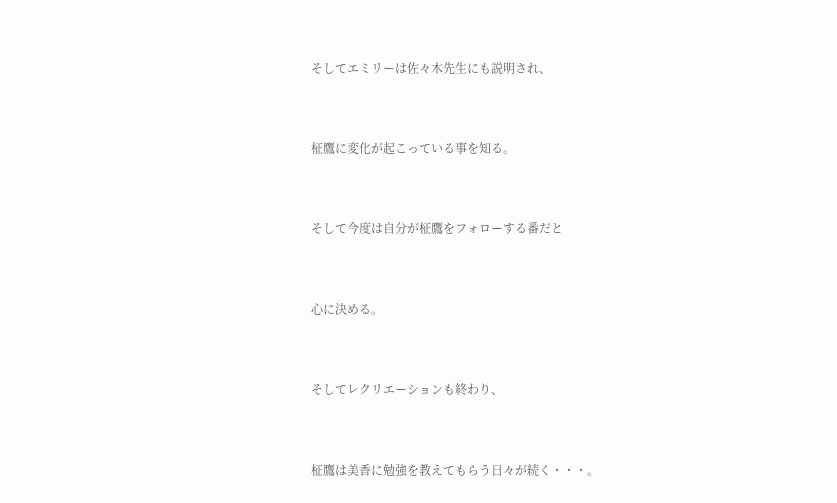そしてエミリーは佐々木先生にも説明され、


柾鷹に変化が起こっている事を知る。


そして今度は自分が柾鷹をフォローする番だと


心に決める。


そしてレクリエーションも終わり、


柾鷹は美香に勉強を教えてもらう日々が続く・・・。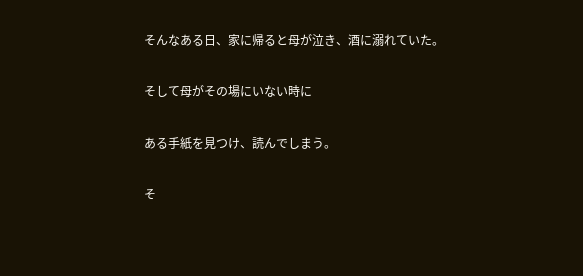そんなある日、家に帰ると母が泣き、酒に溺れていた。


そして母がその場にいない時に


ある手紙を見つけ、読んでしまう。


そ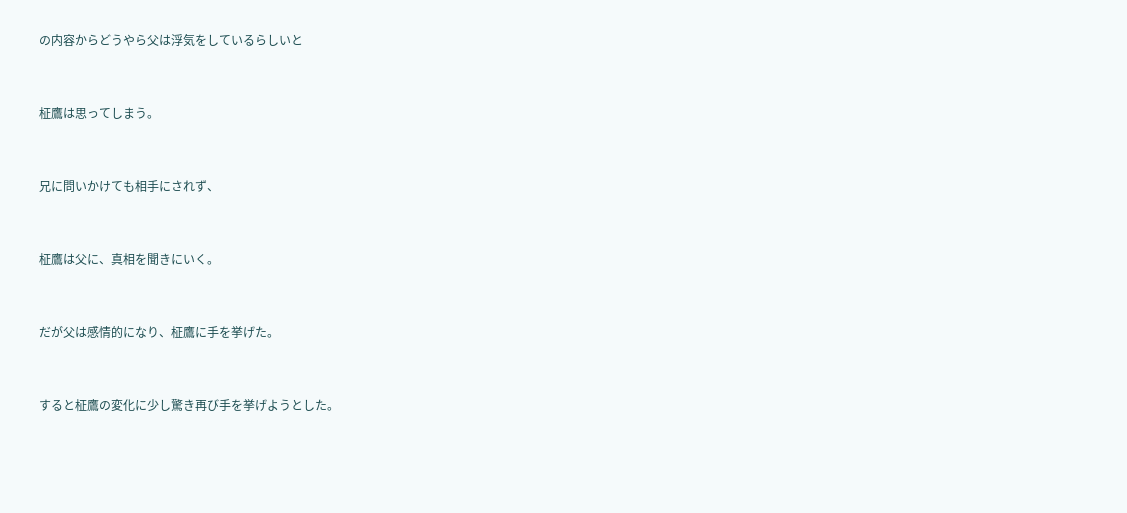の内容からどうやら父は浮気をしているらしいと


柾鷹は思ってしまう。


兄に問いかけても相手にされず、


柾鷹は父に、真相を聞きにいく。


だが父は感情的になり、柾鷹に手を挙げた。


すると柾鷹の変化に少し驚き再び手を挙げようとした。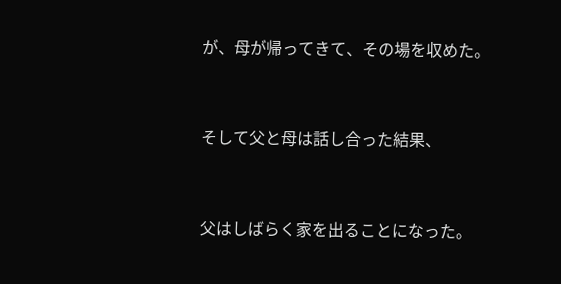が、母が帰ってきて、その場を収めた。


そして父と母は話し合った結果、


父はしばらく家を出ることになった。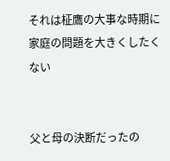それは柾鷹の大事な時期に家庭の問題を大きくしたくない


父と母の決断だったの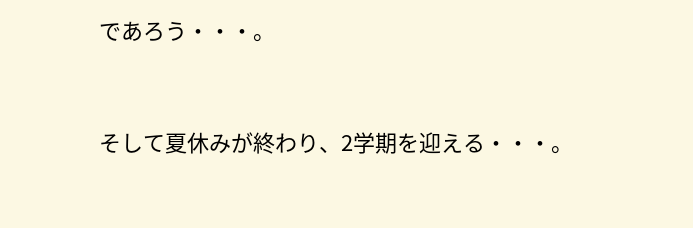であろう・・・。


そして夏休みが終わり、2学期を迎える・・・。